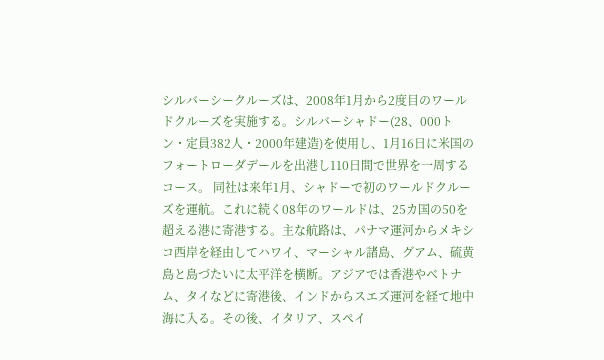シルバーシークルーズは、2008年1月から2度目のワールドクルーズを実施する。シルバーシャドー(28、000トン・定員382人・2000年建造)を使用し、1月16日に米国のフォートローダデールを出港し110日間で世界を一周するコース。 同社は来年1月、シャドーで初のワールドクルーズを運航。これに続く08年のワールドは、25カ国の50を超える港に寄港する。主な航路は、パナマ運河からメキシコ西岸を経由してハワイ、マーシャル諸島、グアム、硫黄島と島づたいに太平洋を横断。アジアでは香港やベトナム、タイなどに寄港後、インドからスエズ運河を経て地中海に入る。その後、イタリア、スペイ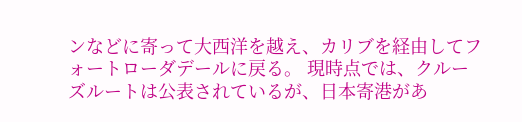ンなどに寄って大西洋を越え、カリブを経由してフォートローダデールに戻る。 現時点では、クルーズルートは公表されているが、日本寄港があ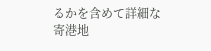るかを含めて詳細な寄港地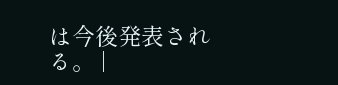は今後発表される。 |